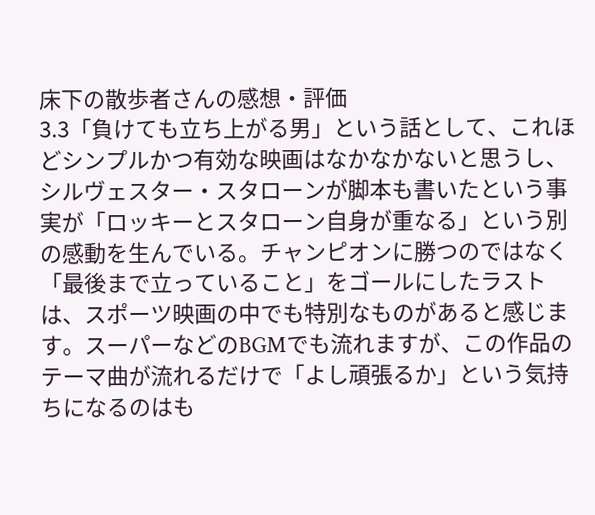床下の散歩者さんの感想・評価
3.3「負けても立ち上がる男」という話として、これほどシンプルかつ有効な映画はなかなかないと思うし、シルヴェスター・スタローンが脚本も書いたという事実が「ロッキーとスタローン自身が重なる」という別の感動を生んでいる。チャンピオンに勝つのではなく「最後まで立っていること」をゴールにしたラストは、スポーツ映画の中でも特別なものがあると感じます。スーパーなどのBGMでも流れますが、この作品のテーマ曲が流れるだけで「よし頑張るか」という気持ちになるのはも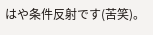はや条件反射です(苦笑)。